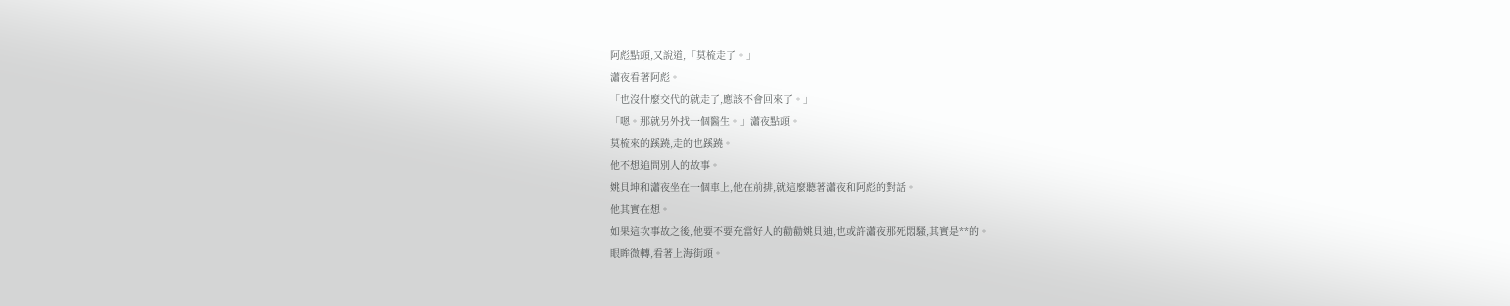阿彪點頭,又說道,「莫梳走了。」
瀟夜看著阿彪。
「也沒什麼交代的就走了,應該不會回來了。」
「嗯。那就另外找一個醫生。」瀟夜點頭。
莫梳來的蹊蹺,走的也蹊蹺。
他不想追問別人的故事。
姚貝坤和瀟夜坐在一個車上,他在前排,就這麼聽著瀟夜和阿彪的對話。
他其實在想。
如果這次事故之後,他要不要充當好人的勸勸姚貝迪,也或許瀟夜那死悶騷,其實是**的。
眼眸微轉,看著上海街頭。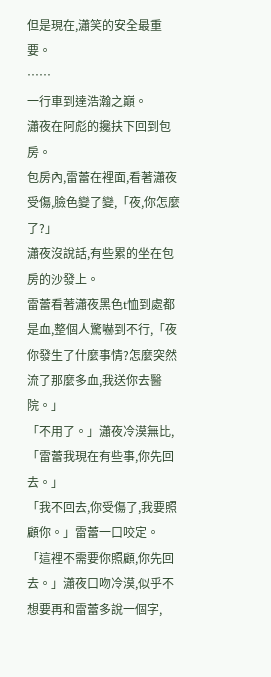但是現在,瀟笑的安全最重要。
……
一行車到達浩瀚之巔。
瀟夜在阿彪的攙扶下回到包房。
包房內,雷蕾在裡面,看著瀟夜受傷,臉色變了變,「夜,你怎麼了?」
瀟夜沒說話,有些累的坐在包房的沙發上。
雷蕾看著瀟夜黑色t恤到處都是血,整個人驚嚇到不行,「夜你發生了什麼事情?怎麼突然流了那麼多血,我送你去醫院。」
「不用了。」瀟夜冷漠無比,「雷蕾我現在有些事,你先回去。」
「我不回去,你受傷了,我要照顧你。」雷蕾一口咬定。
「這裡不需要你照顧,你先回去。」瀟夜口吻冷漠,似乎不想要再和雷蕾多說一個字,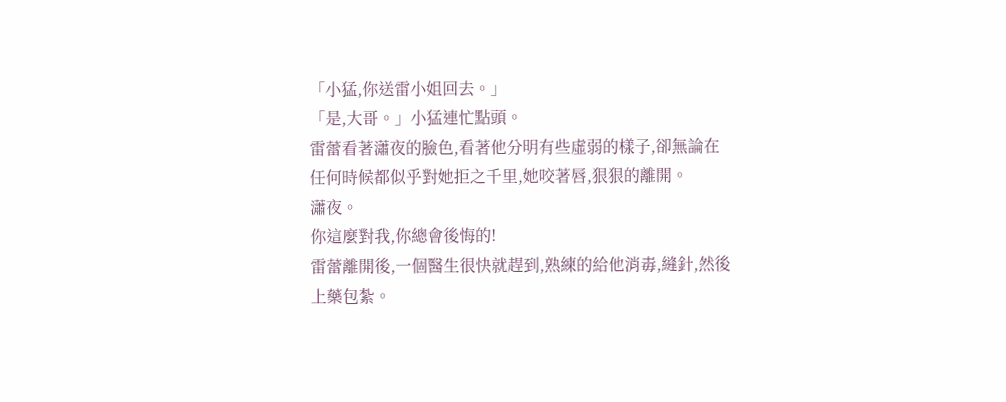「小猛,你送雷小姐回去。」
「是,大哥。」小猛連忙點頭。
雷蕾看著瀟夜的臉色,看著他分明有些虛弱的樣子,卻無論在任何時候都似乎對她拒之千里,她咬著唇,狠狠的離開。
瀟夜。
你這麼對我,你總會後悔的!
雷蕾離開後,一個醫生很快就趕到,熟練的給他消毒,縫針,然後上藥包紮。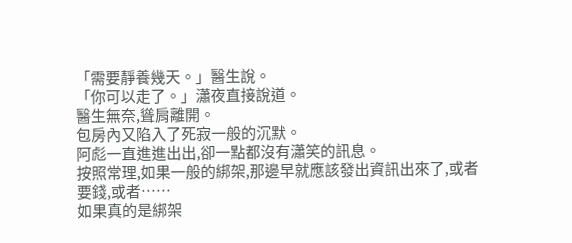「需要靜養幾天。」醫生說。
「你可以走了。」瀟夜直接說道。
醫生無奈,聳肩離開。
包房內又陷入了死寂一般的沉默。
阿彪一直進進出出,卻一點都沒有瀟笑的訊息。
按照常理,如果一般的綁架,那邊早就應該發出資訊出來了,或者要錢,或者……
如果真的是綁架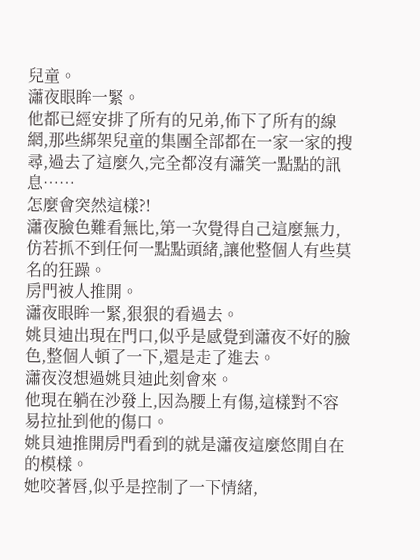兒童。
瀟夜眼眸一緊。
他都已經安排了所有的兄弟,佈下了所有的線網,那些綁架兒童的集團全部都在一家一家的搜尋,過去了這麼久,完全都沒有瀟笑一點點的訊息……
怎麼會突然這樣?!
瀟夜臉色難看無比,第一次覺得自己這麼無力,仿若抓不到任何一點點頭緒,讓他整個人有些莫名的狂躁。
房門被人推開。
瀟夜眼眸一緊,狠狠的看過去。
姚貝迪出現在門口,似乎是感覺到瀟夜不好的臉色,整個人頓了一下,還是走了進去。
瀟夜沒想過姚貝迪此刻會來。
他現在躺在沙發上,因為腰上有傷,這樣對不容易拉扯到他的傷口。
姚貝迪推開房門看到的就是瀟夜這麼悠閒自在的模樣。
她咬著唇,似乎是控制了一下情緒,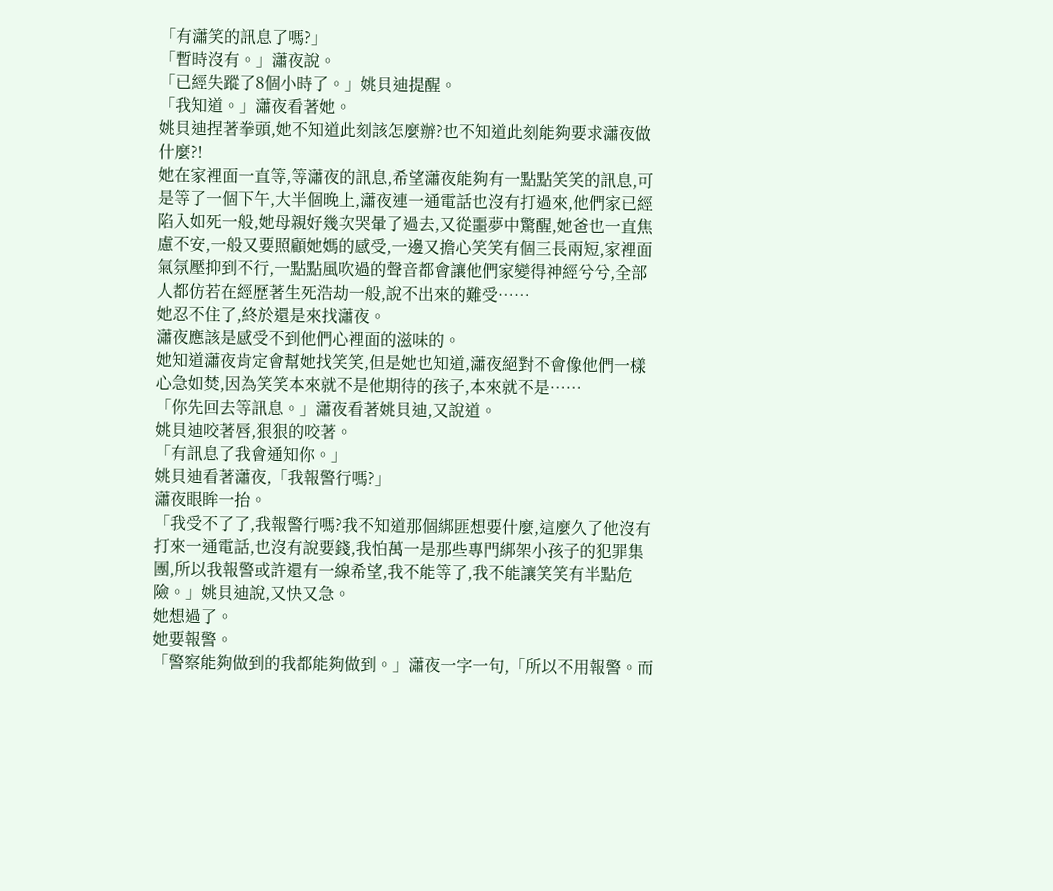「有瀟笑的訊息了嗎?」
「暫時沒有。」瀟夜說。
「已經失蹤了8個小時了。」姚貝迪提醒。
「我知道。」瀟夜看著她。
姚貝迪捏著拳頭,她不知道此刻該怎麼辦?也不知道此刻能夠要求瀟夜做什麼?!
她在家裡面一直等,等瀟夜的訊息,希望瀟夜能夠有一點點笑笑的訊息,可是等了一個下午,大半個晚上,瀟夜連一通電話也沒有打過來,他們家已經陷入如死一般,她母親好幾次哭暈了過去,又從噩夢中驚醒,她爸也一直焦慮不安,一般又要照顧她媽的感受,一邊又擔心笑笑有個三長兩短,家裡面氣氛壓抑到不行,一點點風吹過的聲音都會讓他們家變得神經兮兮,全部人都仿若在經歷著生死浩劫一般,說不出來的難受……
她忍不住了,終於還是來找瀟夜。
瀟夜應該是感受不到他們心裡面的滋味的。
她知道瀟夜肯定會幫她找笑笑,但是她也知道,瀟夜絕對不會像他們一樣心急如焚,因為笑笑本來就不是他期待的孩子,本來就不是……
「你先回去等訊息。」瀟夜看著姚貝迪,又說道。
姚貝迪咬著唇,狠狠的咬著。
「有訊息了我會通知你。」
姚貝迪看著瀟夜,「我報警行嗎?」
瀟夜眼眸一抬。
「我受不了了,我報警行嗎?我不知道那個綁匪想要什麼,這麼久了他沒有打來一通電話,也沒有說要錢,我怕萬一是那些專門綁架小孩子的犯罪集團,所以我報警或許還有一線希望,我不能等了,我不能讓笑笑有半點危險。」姚貝迪說,又快又急。
她想過了。
她要報警。
「警察能夠做到的我都能夠做到。」瀟夜一字一句,「所以不用報警。而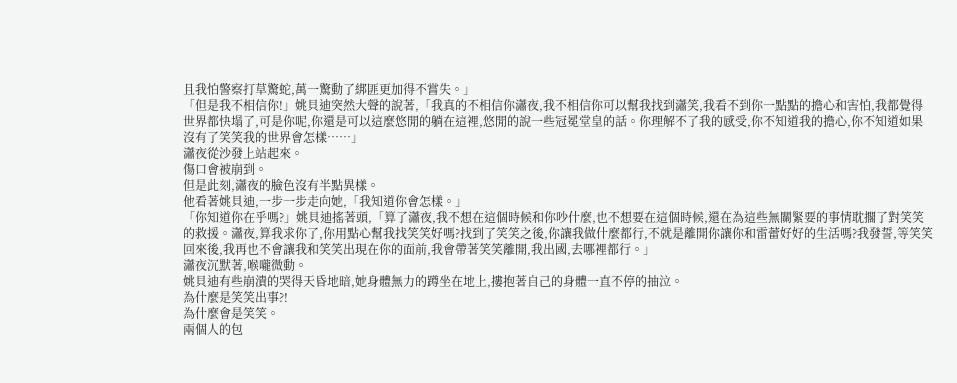且我怕警察打草驚蛇,萬一驚動了綁匪更加得不嘗失。」
「但是我不相信你!」姚貝迪突然大聲的說著,「我真的不相信你瀟夜,我不相信你可以幫我找到瀟笑,我看不到你一點點的擔心和害怕,我都覺得世界都快塌了,可是你呢,你還是可以這麼悠閒的躺在這裡,悠閒的說一些冠冕堂皇的話。你理解不了我的感受,你不知道我的擔心,你不知道如果沒有了笑笑我的世界會怎樣……」
瀟夜從沙發上站起來。
傷口會被崩到。
但是此刻,瀟夜的臉色沒有半點異樣。
他看著姚貝迪,一步一步走向她,「我知道你會怎樣。」
「你知道你在乎嗎?」姚貝迪搖著頭,「算了瀟夜,我不想在這個時候和你吵什麼,也不想要在這個時候,還在為這些無關緊要的事情耽擱了對笑笑的救援。瀟夜,算我求你了,你用點心幫我找笑笑好嗎?找到了笑笑之後,你讓我做什麼都行,不就是離開你讓你和雷蕾好好的生活嗎?我發誓,等笑笑回來後,我再也不會讓我和笑笑出現在你的面前,我會帶著笑笑離開,我出國,去哪裡都行。」
瀟夜沉默著,喉嚨微動。
姚貝迪有些崩潰的哭得天昏地暗,她身體無力的蹲坐在地上,摟抱著自己的身體一直不停的抽泣。
為什麼是笑笑出事?!
為什麼會是笑笑。
兩個人的包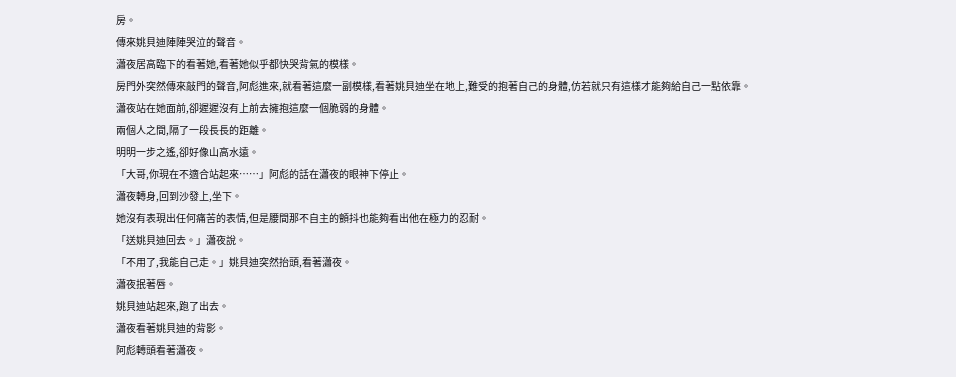房。
傳來姚貝迪陣陣哭泣的聲音。
瀟夜居高臨下的看著她,看著她似乎都快哭背氣的模樣。
房門外突然傳來敲門的聲音,阿彪進來,就看著這麼一副模樣,看著姚貝迪坐在地上,難受的抱著自己的身體,仿若就只有這樣才能夠給自己一點依靠。
瀟夜站在她面前,卻遲遲沒有上前去擁抱這麼一個脆弱的身體。
兩個人之間,隔了一段長長的距離。
明明一步之遙,卻好像山高水遠。
「大哥,你現在不適合站起來……」阿彪的話在瀟夜的眼神下停止。
瀟夜轉身,回到沙發上,坐下。
她沒有表現出任何痛苦的表情,但是腰間那不自主的顫抖也能夠看出他在極力的忍耐。
「送姚貝迪回去。」瀟夜說。
「不用了,我能自己走。」姚貝迪突然抬頭,看著瀟夜。
瀟夜抿著唇。
姚貝迪站起來,跑了出去。
瀟夜看著姚貝迪的背影。
阿彪轉頭看著瀟夜。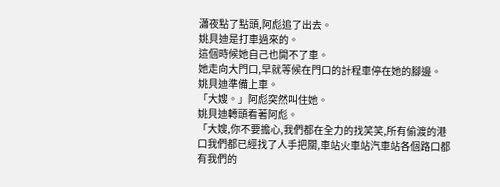瀟夜點了點頭,阿彪追了出去。
姚貝迪是打車過來的。
這個時候她自己也開不了車。
她走向大門口,早就等候在門口的計程車停在她的腳邊。
姚貝迪準備上車。
「大嫂。」阿彪突然叫住她。
姚貝迪轉頭看著阿彪。
「大嫂,你不要擔心,我們都在全力的找笑笑,所有偷渡的港口我們都已經找了人手把關,車站火車站汽車站各個路口都有我們的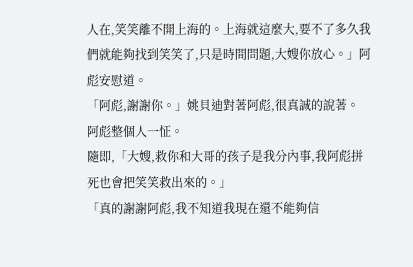人在,笑笑離不開上海的。上海就這麼大,要不了多久我們就能夠找到笑笑了,只是時間問題,大嫂你放心。」阿彪安慰道。
「阿彪,謝謝你。」姚貝迪對著阿彪,很真誠的說著。
阿彪整個人一怔。
隨即,「大嫂,救你和大哥的孩子是我分內事,我阿彪拼死也會把笑笑救出來的。」
「真的謝謝阿彪,我不知道我現在還不能夠信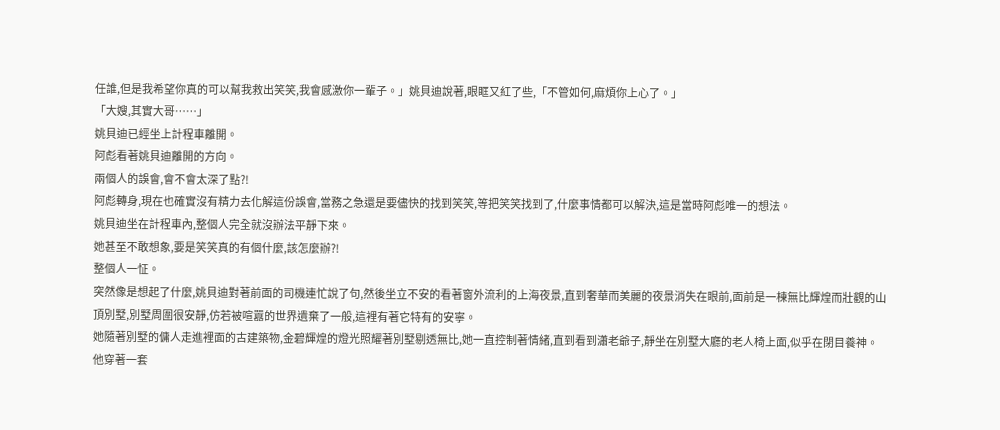任誰,但是我希望你真的可以幫我救出笑笑,我會感激你一輩子。」姚貝迪說著,眼眶又紅了些,「不管如何,麻煩你上心了。」
「大嫂,其實大哥……」
姚貝迪已經坐上計程車離開。
阿彪看著姚貝迪離開的方向。
兩個人的誤會,會不會太深了點?!
阿彪轉身,現在也確實沒有精力去化解這份誤會,當務之急還是要儘快的找到笑笑,等把笑笑找到了,什麼事情都可以解決,這是當時阿彪唯一的想法。
姚貝迪坐在計程車內,整個人完全就沒辦法平靜下來。
她甚至不敢想象,要是笑笑真的有個什麼,該怎麼辦?!
整個人一怔。
突然像是想起了什麼,姚貝迪對著前面的司機連忙說了句,然後坐立不安的看著窗外流利的上海夜景,直到奢華而美麗的夜景消失在眼前,面前是一棟無比輝煌而壯觀的山頂別墅,別墅周圍很安靜,仿若被喧囂的世界遺棄了一般,這裡有著它特有的安寧。
她隨著別墅的傭人走進裡面的古建築物,金碧輝煌的燈光照耀著別墅剔透無比,她一直控制著情緒,直到看到瀟老爺子,靜坐在別墅大廳的老人椅上面,似乎在閉目養神。
他穿著一套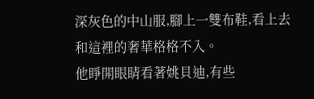深灰色的中山服,腳上一雙布鞋,看上去和這裡的奢華格格不入。
他睜開眼睛看著姚貝迪,有些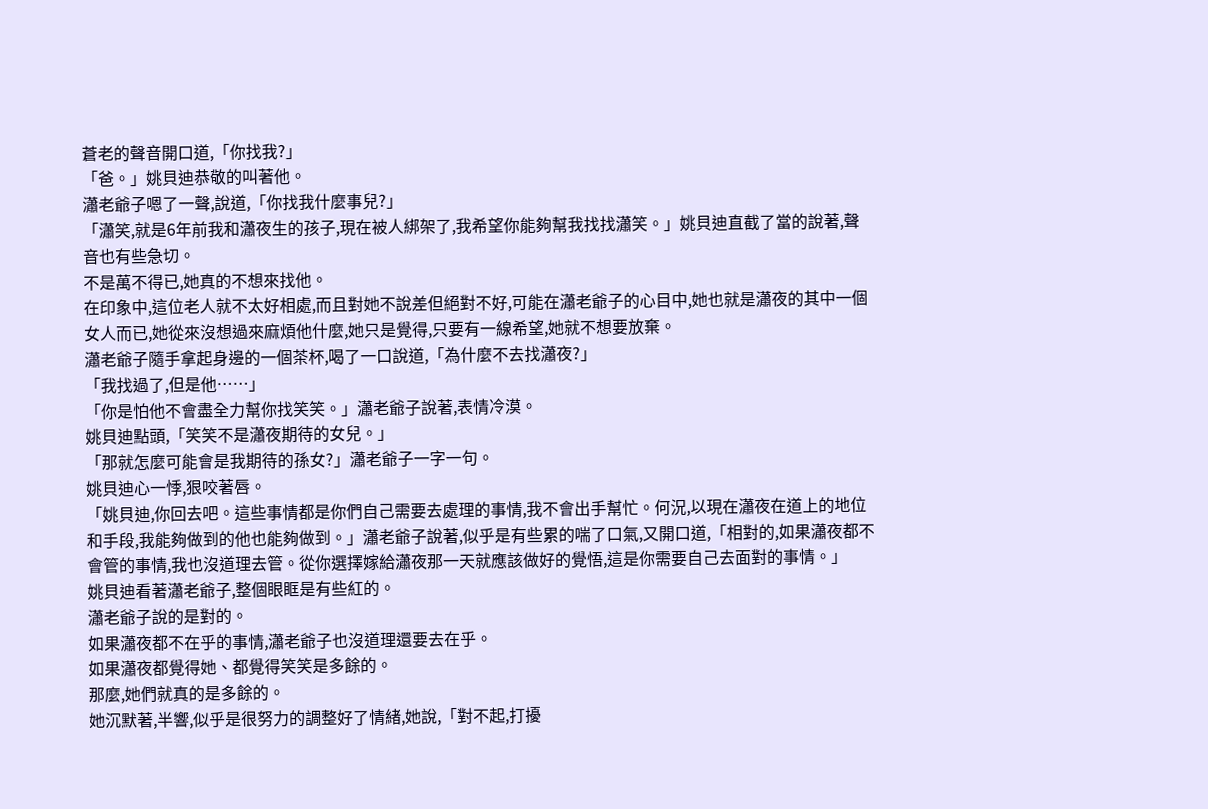蒼老的聲音開口道,「你找我?」
「爸。」姚貝迪恭敬的叫著他。
瀟老爺子嗯了一聲,說道,「你找我什麼事兒?」
「瀟笑,就是6年前我和瀟夜生的孩子,現在被人綁架了,我希望你能夠幫我找找瀟笑。」姚貝迪直截了當的說著,聲音也有些急切。
不是萬不得已,她真的不想來找他。
在印象中,這位老人就不太好相處,而且對她不說差但絕對不好,可能在瀟老爺子的心目中,她也就是瀟夜的其中一個女人而已,她從來沒想過來麻煩他什麼,她只是覺得,只要有一線希望,她就不想要放棄。
瀟老爺子隨手拿起身邊的一個茶杯,喝了一口說道,「為什麼不去找瀟夜?」
「我找過了,但是他……」
「你是怕他不會盡全力幫你找笑笑。」瀟老爺子說著,表情冷漠。
姚貝迪點頭,「笑笑不是瀟夜期待的女兒。」
「那就怎麼可能會是我期待的孫女?」瀟老爺子一字一句。
姚貝迪心一悸,狠咬著唇。
「姚貝迪,你回去吧。這些事情都是你們自己需要去處理的事情,我不會出手幫忙。何況,以現在瀟夜在道上的地位和手段,我能夠做到的他也能夠做到。」瀟老爺子說著,似乎是有些累的喘了口氣,又開口道,「相對的,如果瀟夜都不會管的事情,我也沒道理去管。從你選擇嫁給瀟夜那一天就應該做好的覺悟,這是你需要自己去面對的事情。」
姚貝迪看著瀟老爺子,整個眼眶是有些紅的。
瀟老爺子說的是對的。
如果瀟夜都不在乎的事情,瀟老爺子也沒道理還要去在乎。
如果瀟夜都覺得她、都覺得笑笑是多餘的。
那麼,她們就真的是多餘的。
她沉默著,半響,似乎是很努力的調整好了情緒,她說,「對不起,打擾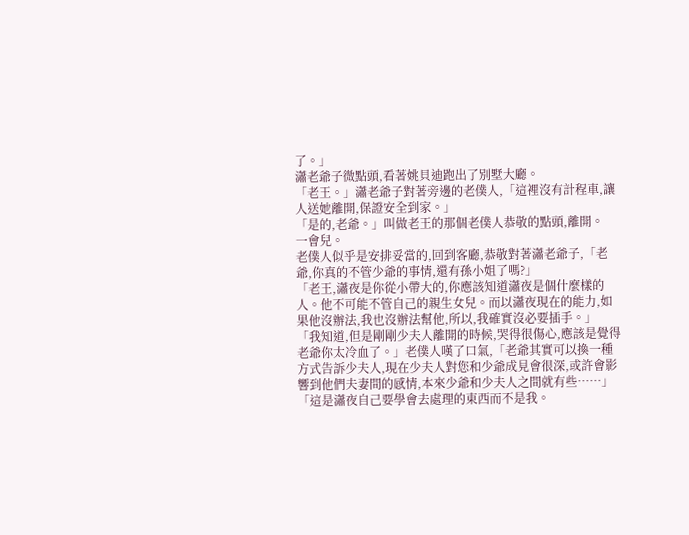了。」
瀟老爺子微點頭,看著姚貝迪跑出了別墅大廳。
「老王。」瀟老爺子對著旁邊的老僕人,「這裡沒有計程車,讓人送她離開,保證安全到家。」
「是的,老爺。」叫做老王的那個老僕人恭敬的點頭,離開。
一會兒。
老僕人似乎是安排妥當的,回到客廳,恭敬對著瀟老爺子,「老爺,你真的不管少爺的事情,還有孫小姐了嗎?」
「老王,瀟夜是你從小帶大的,你應該知道瀟夜是個什麼樣的人。他不可能不管自己的親生女兒。而以瀟夜現在的能力,如果他沒辦法,我也沒辦法幫他,所以,我確實沒必要插手。」
「我知道,但是剛剛少夫人離開的時候,哭得很傷心,應該是覺得老爺你太冷血了。」老僕人嘆了口氣,「老爺其實可以換一種方式告訴少夫人,現在少夫人對您和少爺成見會很深,或許會影響到他們夫妻間的感情,本來少爺和少夫人之間就有些……」
「這是瀟夜自己要學會去處理的東西而不是我。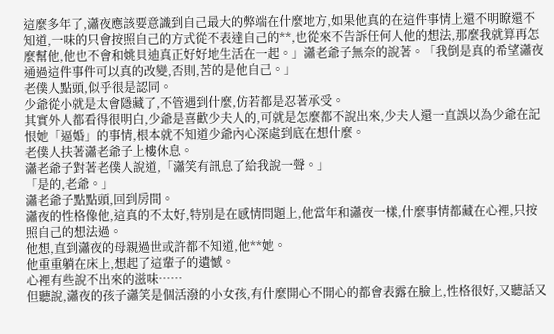這麼多年了,瀟夜應該要意識到自己最大的弊端在什麼地方,如果他真的在這件事情上還不明瞭還不知道,一味的只會按照自己的方式從不表達自己的**,也從來不告訴任何人他的想法,那麼我就算再怎麼幫他,他也不會和姚貝迪真正好好地生活在一起。」瀟老爺子無奈的說著。「我倒是真的希望瀟夜通過這件事件可以真的改變,否則,苦的是他自己。」
老僕人點頭,似乎很是認同。
少爺從小就是太會隱藏了,不管遇到什麼,仿若都是忍著承受。
其實外人都看得很明白,少爺是喜歡少夫人的,可就是怎麼都不說出來,少夫人還一直誤以為少爺在記恨她「逼婚」的事情,根本就不知道少爺內心深處到底在想什麼。
老僕人扶著瀟老爺子上樓休息。
瀟老爺子對著老僕人說道,「瀟笑有訊息了給我說一聲。」
「是的,老爺。」
瀟老爺子點點頭,回到房間。
瀟夜的性格像他,這真的不太好,特別是在感情問題上,他當年和瀟夜一樣,什麼事情都藏在心裡,只按照自己的想法過。
他想,直到瀟夜的母親過世或許都不知道,他**她。
他重重躺在床上,想起了這輩子的遺憾。
心裡有些說不出來的滋味……
但聽說,瀟夜的孩子瀟笑是個活潑的小女孩,有什麼開心不開心的都會表露在臉上,性格很好,又聽話又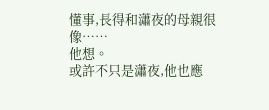懂事,長得和瀟夜的母親很像……
他想。
或許不只是瀟夜,他也應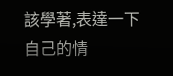該學著,表達一下自己的情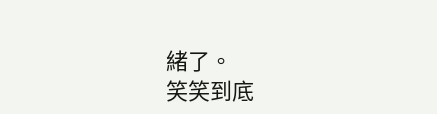緒了。
笑笑到底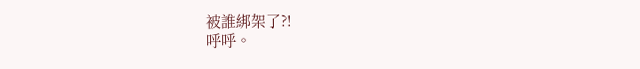被誰綁架了?!
呼呼。